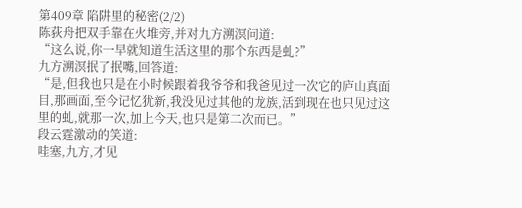第409章 陷阱里的秘密(2/2)
陈荻舟把双手靠在火堆旁,并对九方溯溟问道:
“这么说,你一早就知道生活这里的那个东西是虬?”
九方溯溟抿了抿嘴,回答道:
“是,但我也只是在小时候跟着我爷爷和我爸见过一次它的庐山真面目,那画面,至今记忆犹新,我没见过其他的龙族,活到现在也只见过这里的虬,就那一次,加上今天,也只是第二次而已。”
段云霆激动的笑道:
哇塞,九方,才见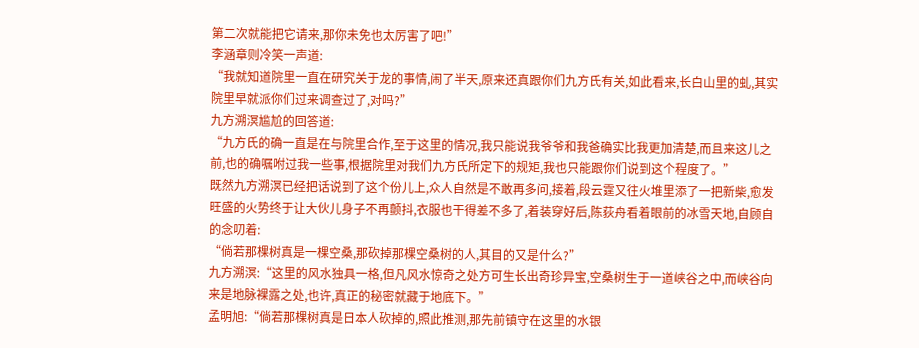第二次就能把它请来,那你未免也太厉害了吧!”
李涵章则冷笑一声道:
“我就知道院里一直在研究关于龙的事情,闹了半天,原来还真跟你们九方氏有关,如此看来,长白山里的虬,其实院里早就派你们过来调查过了,对吗?”
九方溯溟尴尬的回答道:
“九方氏的确一直是在与院里合作,至于这里的情况,我只能说我爷爷和我爸确实比我更加清楚,而且来这儿之前,也的确嘱咐过我一些事,根据院里对我们九方氏所定下的规矩,我也只能跟你们说到这个程度了。”
既然九方溯溟已经把话说到了这个份儿上,众人自然是不敢再多问,接着,段云霆又往火堆里添了一把新柴,愈发旺盛的火势终于让大伙儿身子不再颤抖,衣服也干得差不多了,着装穿好后,陈荻舟看着眼前的冰雪天地,自顾自的念叨着:
“倘若那棵树真是一棵空桑,那砍掉那棵空桑树的人,其目的又是什么?”
九方溯溟:“这里的风水独具一格,但凡风水惊奇之处方可生长出奇珍异宝,空桑树生于一道峡谷之中,而峡谷向来是地脉裸露之处,也许,真正的秘密就藏于地底下。”
孟明旭:“倘若那棵树真是日本人砍掉的,照此推测,那先前镇守在这里的水银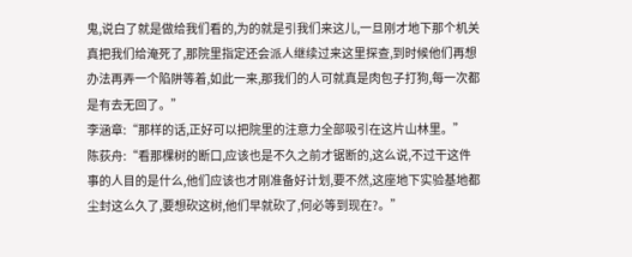鬼,说白了就是做给我们看的,为的就是引我们来这儿,一旦刚才地下那个机关真把我们给淹死了,那院里指定还会派人继续过来这里探查,到时候他们再想办法再弄一个陷阱等着,如此一来,那我们的人可就真是肉包子打狗,每一次都是有去无回了。”
李涵章:“那样的话,正好可以把院里的注意力全部吸引在这片山林里。”
陈荻舟:“看那棵树的断口,应该也是不久之前才锯断的,这么说,不过干这件事的人目的是什么,他们应该也才刚准备好计划,要不然,这座地下实验基地都尘封这么久了,要想砍这树,他们早就砍了,何必等到现在?。”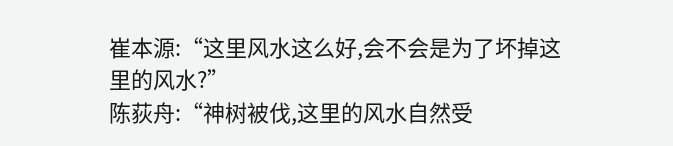崔本源:“这里风水这么好,会不会是为了坏掉这里的风水?”
陈荻舟:“神树被伐,这里的风水自然受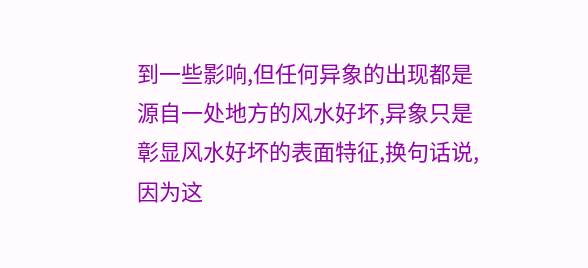到一些影响,但任何异象的出现都是源自一处地方的风水好坏,异象只是彰显风水好坏的表面特征,换句话说,因为这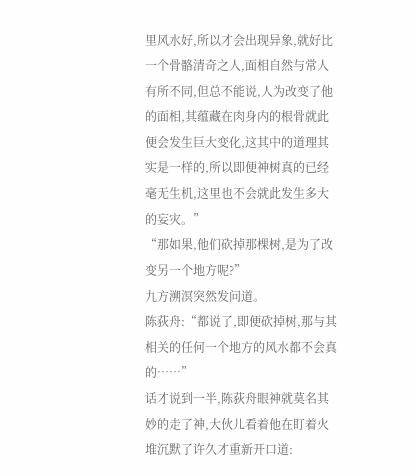里风水好,所以才会出现异象,就好比一个骨骼清奇之人,面相自然与常人有所不同,但总不能说,人为改变了他的面相,其蕴藏在肉身内的根骨就此便会发生巨大变化,这其中的道理其实是一样的,所以即便神树真的已经毫无生机,这里也不会就此发生多大的妄灾。”
“那如果,他们砍掉那棵树,是为了改变另一个地方呢?”
九方溯溟突然发问道。
陈荻舟:“都说了,即便砍掉树,那与其相关的任何一个地方的风水都不会真的……”
话才说到一半,陈荻舟眼神就莫名其妙的走了神,大伙儿看着他在盯着火堆沉默了许久才重新开口道: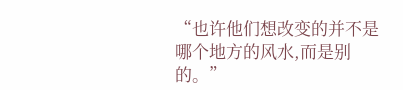“也许他们想改变的并不是哪个地方的风水,而是别的。”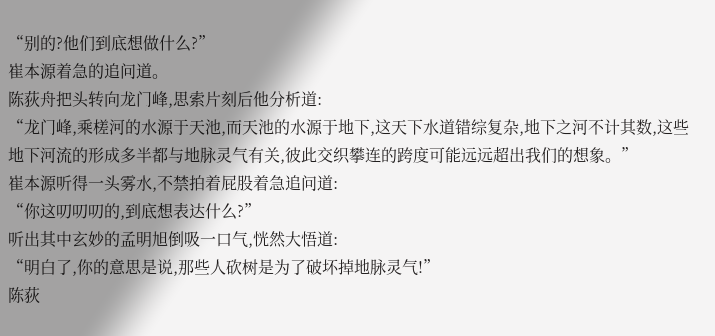“别的?他们到底想做什么?”
崔本源着急的追问道。
陈荻舟把头转向龙门峰,思索片刻后他分析道:
“龙门峰,乘槎河的水源于天池,而天池的水源于地下,这天下水道错综复杂,地下之河不计其数,这些地下河流的形成多半都与地脉灵气有关,彼此交织攀连的跨度可能远远超出我们的想象。”
崔本源听得一头雾水,不禁拍着屁股着急追问道:
“你这叨叨叨的,到底想表达什么?”
听出其中玄妙的孟明旭倒吸一口气,恍然大悟道:
“明白了,你的意思是说,那些人砍树是为了破坏掉地脉灵气!”
陈荻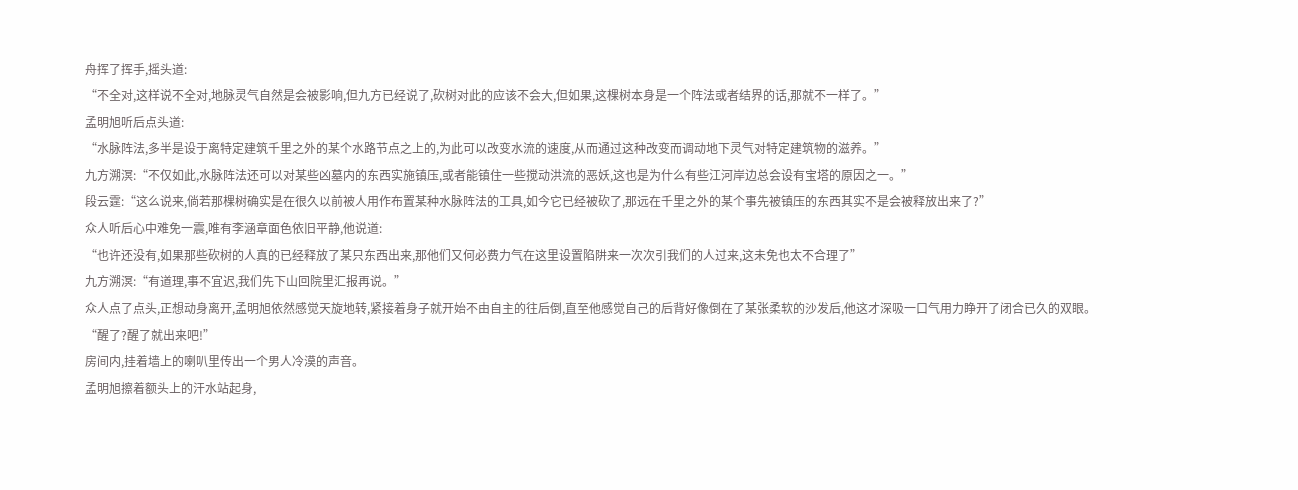舟挥了挥手,摇头道:
“不全对,这样说不全对,地脉灵气自然是会被影响,但九方已经说了,砍树对此的应该不会大,但如果,这棵树本身是一个阵法或者结界的话,那就不一样了。”
孟明旭听后点头道:
“水脉阵法,多半是设于离特定建筑千里之外的某个水路节点之上的,为此可以改变水流的速度,从而通过这种改变而调动地下灵气对特定建筑物的滋养。”
九方溯溟:“不仅如此,水脉阵法还可以对某些凶墓内的东西实施镇压,或者能镇住一些搅动洪流的恶妖,这也是为什么有些江河岸边总会设有宝塔的原因之一。”
段云霆:“这么说来,倘若那棵树确实是在很久以前被人用作布置某种水脉阵法的工具,如今它已经被砍了,那远在千里之外的某个事先被镇压的东西其实不是会被释放出来了?”
众人听后心中难免一震,唯有李涵章面色依旧平静,他说道:
“也许还没有,如果那些砍树的人真的已经释放了某只东西出来,那他们又何必费力气在这里设置陷阱来一次次引我们的人过来,这未免也太不合理了”
九方溯溟:“有道理,事不宜迟,我们先下山回院里汇报再说。”
众人点了点头,正想动身离开,孟明旭依然感觉天旋地转,紧接着身子就开始不由自主的往后倒,直至他感觉自己的后背好像倒在了某张柔软的沙发后,他这才深吸一口气用力睁开了闭合已久的双眼。
“醒了?醒了就出来吧!”
房间内,挂着墙上的喇叭里传出一个男人冷漠的声音。
孟明旭擦着额头上的汗水站起身,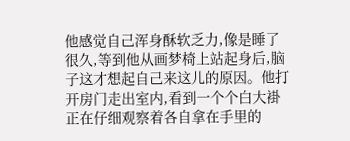他感觉自己浑身酥软乏力,像是睡了很久,等到他从画梦椅上站起身后,脑子这才想起自己来这儿的原因。他打开房门走出室内,看到一个个白大褂正在仔细观察着各自拿在手里的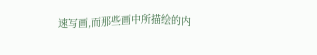速写画,而那些画中所描绘的内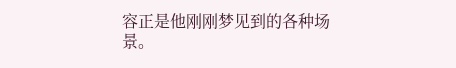容正是他刚刚梦见到的各种场景。